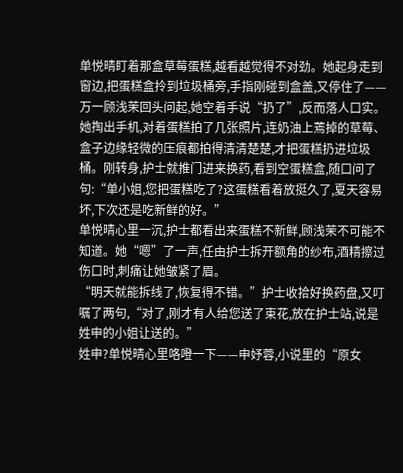单悦晴盯着那盒草莓蛋糕,越看越觉得不对劲。她起身走到窗边,把蛋糕盒拎到垃圾桶旁,手指刚碰到盒盖,又停住了——万一顾浅茉回头问起,她空着手说“扔了”,反而落人口实。
她掏出手机,对着蛋糕拍了几张照片,连奶油上蔫掉的草莓、盒子边缘轻微的压痕都拍得清清楚楚,才把蛋糕扔进垃圾桶。刚转身,护士就推门进来换药,看到空蛋糕盒,随口问了句:“单小姐,您把蛋糕吃了?这蛋糕看着放挺久了,夏天容易坏,下次还是吃新鲜的好。”
单悦晴心里一沉,护士都看出来蛋糕不新鲜,顾浅茉不可能不知道。她“嗯”了一声,任由护士拆开额角的纱布,酒精擦过伤口时,刺痛让她皱紧了眉。
“明天就能拆线了,恢复得不错。”护士收拾好换药盘,又叮嘱了两句,“对了,刚才有人给您送了束花,放在护士站,说是姓申的小姐让送的。”
姓申?单悦晴心里咯噔一下——申妤蓉,小说里的“原女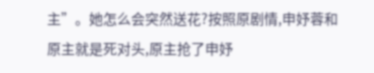主”。她怎么会突然送花?按照原剧情,申妤蓉和原主就是死对头,原主抢了申妤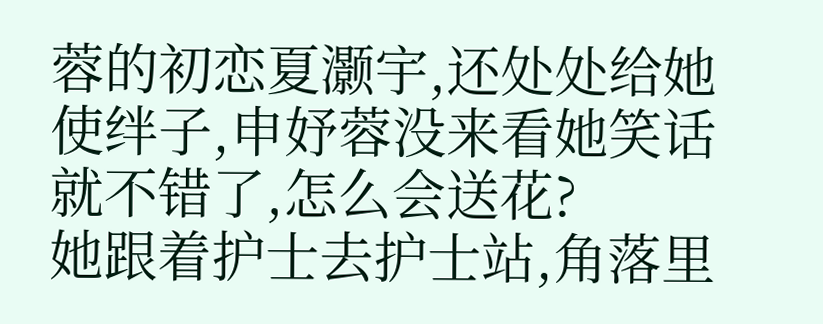蓉的初恋夏灏宇,还处处给她使绊子,申妤蓉没来看她笑话就不错了,怎么会送花?
她跟着护士去护士站,角落里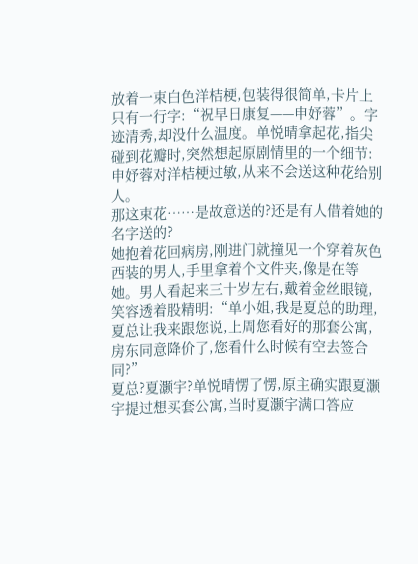放着一束白色洋桔梗,包装得很简单,卡片上只有一行字:“祝早日康复——申妤蓉”。字迹清秀,却没什么温度。单悦晴拿起花,指尖碰到花瓣时,突然想起原剧情里的一个细节:申妤蓉对洋桔梗过敏,从来不会送这种花给别人。
那这束花……是故意送的?还是有人借着她的名字送的?
她抱着花回病房,刚进门就撞见一个穿着灰色西装的男人,手里拿着个文件夹,像是在等她。男人看起来三十岁左右,戴着金丝眼镜,笑容透着股精明:“单小姐,我是夏总的助理,夏总让我来跟您说,上周您看好的那套公寓,房东同意降价了,您看什么时候有空去签合同?”
夏总?夏灏宇?单悦晴愣了愣,原主确实跟夏灏宇提过想买套公寓,当时夏灏宇满口答应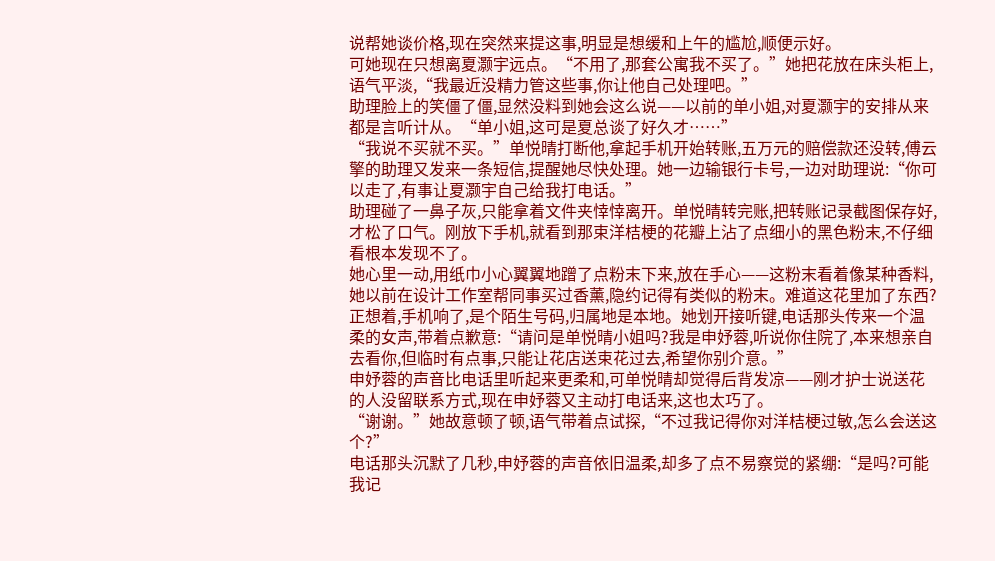说帮她谈价格,现在突然来提这事,明显是想缓和上午的尴尬,顺便示好。
可她现在只想离夏灏宇远点。“不用了,那套公寓我不买了。”她把花放在床头柜上,语气平淡,“我最近没精力管这些事,你让他自己处理吧。”
助理脸上的笑僵了僵,显然没料到她会这么说——以前的单小姐,对夏灏宇的安排从来都是言听计从。“单小姐,这可是夏总谈了好久才……”
“我说不买就不买。”单悦晴打断他,拿起手机开始转账,五万元的赔偿款还没转,傅云擎的助理又发来一条短信,提醒她尽快处理。她一边输银行卡号,一边对助理说:“你可以走了,有事让夏灏宇自己给我打电话。”
助理碰了一鼻子灰,只能拿着文件夹悻悻离开。单悦晴转完账,把转账记录截图保存好,才松了口气。刚放下手机,就看到那束洋桔梗的花瓣上沾了点细小的黑色粉末,不仔细看根本发现不了。
她心里一动,用纸巾小心翼翼地蹭了点粉末下来,放在手心——这粉末看着像某种香料,她以前在设计工作室帮同事买过香薰,隐约记得有类似的粉末。难道这花里加了东西?
正想着,手机响了,是个陌生号码,归属地是本地。她划开接听键,电话那头传来一个温柔的女声,带着点歉意:“请问是单悦晴小姐吗?我是申妤蓉,听说你住院了,本来想亲自去看你,但临时有点事,只能让花店送束花过去,希望你别介意。”
申妤蓉的声音比电话里听起来更柔和,可单悦晴却觉得后背发凉——刚才护士说送花的人没留联系方式,现在申妤蓉又主动打电话来,这也太巧了。
“谢谢。”她故意顿了顿,语气带着点试探,“不过我记得你对洋桔梗过敏,怎么会送这个?”
电话那头沉默了几秒,申妤蓉的声音依旧温柔,却多了点不易察觉的紧绷:“是吗?可能我记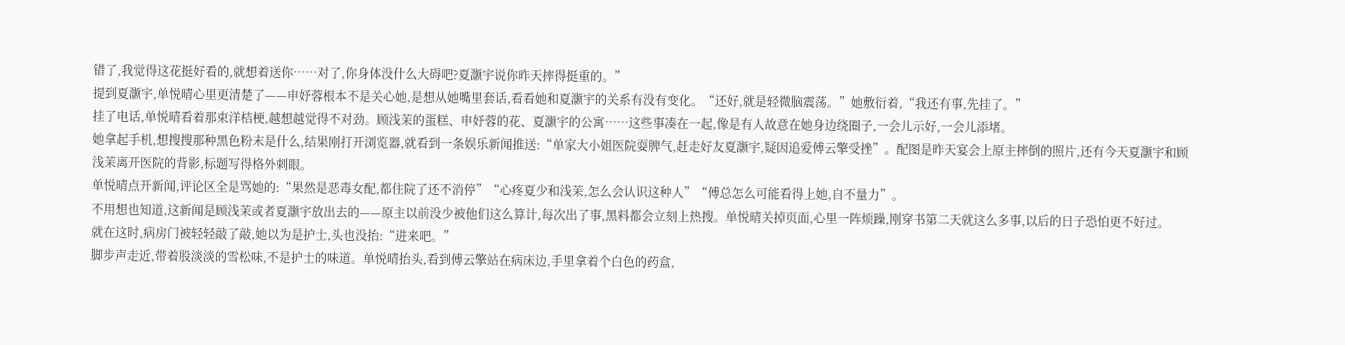错了,我觉得这花挺好看的,就想着送你……对了,你身体没什么大碍吧?夏灏宇说你昨天摔得挺重的。”
提到夏灏宇,单悦晴心里更清楚了——申妤蓉根本不是关心她,是想从她嘴里套话,看看她和夏灏宇的关系有没有变化。“还好,就是轻微脑震荡。”她敷衍着,“我还有事,先挂了。”
挂了电话,单悦晴看着那束洋桔梗,越想越觉得不对劲。顾浅茉的蛋糕、申妤蓉的花、夏灏宇的公寓……这些事凑在一起,像是有人故意在她身边绕圈子,一会儿示好,一会儿添堵。
她拿起手机,想搜搜那种黑色粉末是什么,结果刚打开浏览器,就看到一条娱乐新闻推送:“单家大小姐医院耍脾气,赶走好友夏灏宇,疑因追爱傅云擎受挫”。配图是昨天宴会上原主摔倒的照片,还有今天夏灏宇和顾浅茉离开医院的背影,标题写得格外刺眼。
单悦晴点开新闻,评论区全是骂她的:“果然是恶毒女配,都住院了还不消停”“心疼夏少和浅茉,怎么会认识这种人”“傅总怎么可能看得上她,自不量力”。
不用想也知道,这新闻是顾浅茉或者夏灏宇放出去的——原主以前没少被他们这么算计,每次出了事,黑料都会立刻上热搜。单悦晴关掉页面,心里一阵烦躁,刚穿书第二天就这么多事,以后的日子恐怕更不好过。
就在这时,病房门被轻轻敲了敲,她以为是护士,头也没抬:“进来吧。”
脚步声走近,带着股淡淡的雪松味,不是护士的味道。单悦晴抬头,看到傅云擎站在病床边,手里拿着个白色的药盒,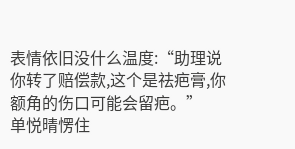表情依旧没什么温度:“助理说你转了赔偿款,这个是祛疤膏,你额角的伤口可能会留疤。”
单悦晴愣住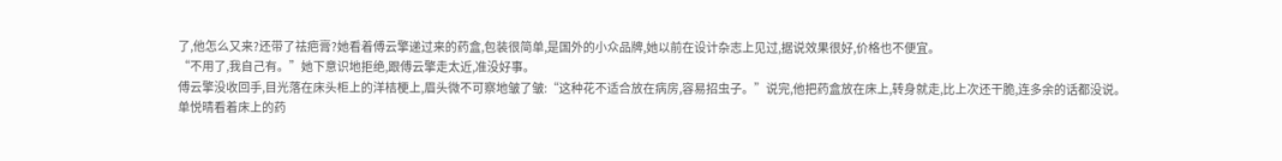了,他怎么又来?还带了祛疤膏?她看着傅云擎递过来的药盒,包装很简单,是国外的小众品牌,她以前在设计杂志上见过,据说效果很好,价格也不便宜。
“不用了,我自己有。”她下意识地拒绝,跟傅云擎走太近,准没好事。
傅云擎没收回手,目光落在床头柜上的洋桔梗上,眉头微不可察地皱了皱:“这种花不适合放在病房,容易招虫子。”说完,他把药盒放在床上,转身就走,比上次还干脆,连多余的话都没说。
单悦晴看着床上的药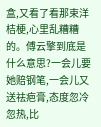盒,又看了看那束洋桔梗,心里乱糟糟的。傅云擎到底是什么意思?一会儿要她赔钢笔,一会儿又送祛疤膏,态度忽冷忽热,比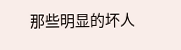那些明显的坏人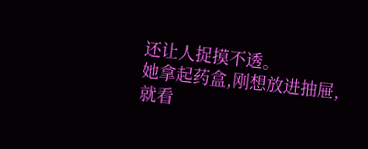还让人捉摸不透。
她拿起药盒,刚想放进抽屉,就看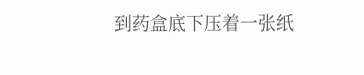到药盒底下压着一张纸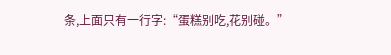条,上面只有一行字:“蛋糕别吃,花别碰。”